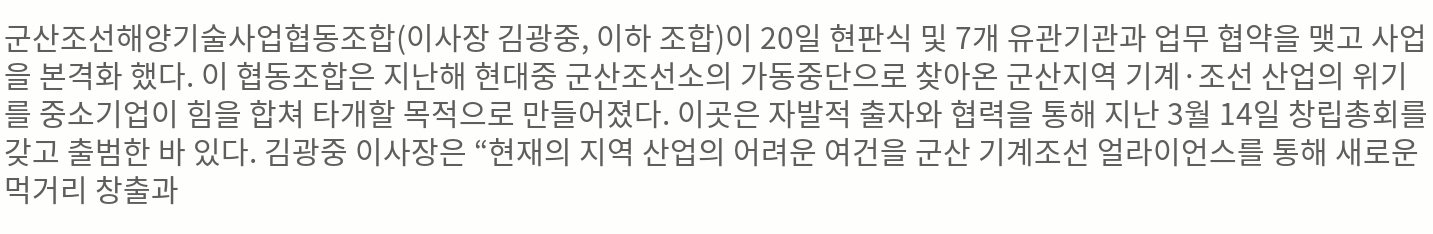군산조선해양기술사업협동조합(이사장 김광중, 이하 조합)이 20일 현판식 및 7개 유관기관과 업무 협약을 맺고 사업을 본격화 했다. 이 협동조합은 지난해 현대중 군산조선소의 가동중단으로 찾아온 군산지역 기계·조선 산업의 위기를 중소기업이 힘을 합쳐 타개할 목적으로 만들어졌다. 이곳은 자발적 출자와 협력을 통해 지난 3월 14일 창립총회를 갖고 출범한 바 있다. 김광중 이사장은 “현재의 지역 산업의 어려운 여건을 군산 기계조선 얼라이언스를 통해 새로운 먹거리 창출과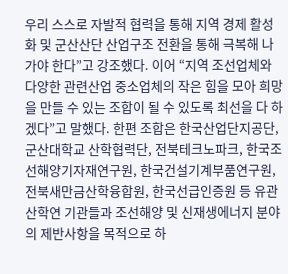우리 스스로 자발적 협력을 통해 지역 경제 활성화 및 군산산단 산업구조 전환을 통해 극복해 나가야 한다”고 강조했다. 이어 “지역 조선업체와 다양한 관련산업 중소업체의 작은 힘을 모아 희망을 만들 수 있는 조합이 될 수 있도록 최선을 다 하겠다”고 말했다. 한편 조합은 한국산업단지공단, 군산대학교 산학협력단, 전북테크노파크, 한국조선해양기자재연구원, 한국건설기계부품연구원, 전북새만금산학융합원, 한국선급인증원 등 유관 산학연 기관들과 조선해양 및 신재생에너지 분야의 제반사항을 목적으로 하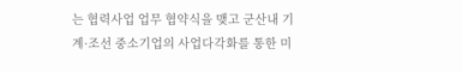는 협력사업 업무 협약식을 맺고 군산내 기계·조선 중소기업의 사업다각화를 통한 미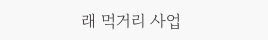래 먹거리 사업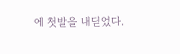에 첫발을 내딛었다.